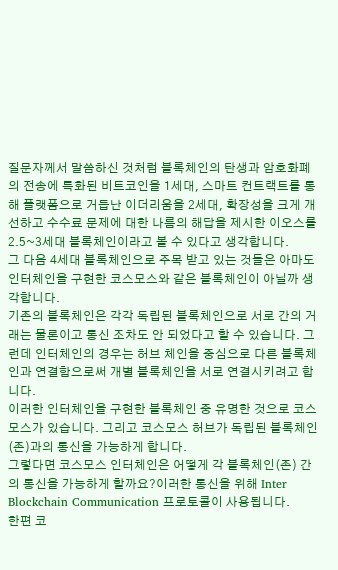질문자께서 말씀하신 것처럼 블록체인의 탄생과 암호화폐의 전송에 특화된 비트코인을 1세대, 스마트 컨트랙트를 통해 플랫폼으로 거듭난 이더리움을 2세대, 확장성을 크게 개선하고 수수료 문제에 대한 나름의 해답을 제시한 이오스를 2.5~3세대 블록체인이라고 볼 수 있다고 생각합니다.
그 다음 4세대 블록체인으로 주목 받고 있는 것들은 아마도 인터체인을 구현한 코스모스와 같은 블록체인이 아닐까 생각합니다.
기존의 블록체인은 각각 독립된 블록체인으로 서로 간의 거래는 물론이고 통신 조차도 안 되었다고 할 수 있습니다. 그런데 인터체인의 경우는 허브 체인을 중심으로 다른 블록체인과 연결함으로써 개별 블록체인을 서로 연결시키려고 합니다.
이러한 인터체인을 구현한 블록체인 중 유명한 것으로 코스모스가 있습니다. 그리고 코스모스 허브가 독립된 블록체인(존)과의 통신을 가능하게 합니다.
그렇다면 코스모스 인터체인은 어떻게 각 블록체인(존) 간의 통신을 가능하게 할까요?이러한 통신을 위해 Inter Blockchain Communication 프로토콜이 사용됩니다.
한편 코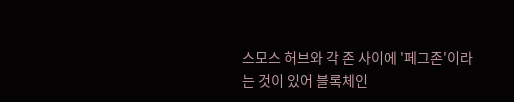스모스 허브와 각 존 사이에 '페그존'이라는 것이 있어 블록체인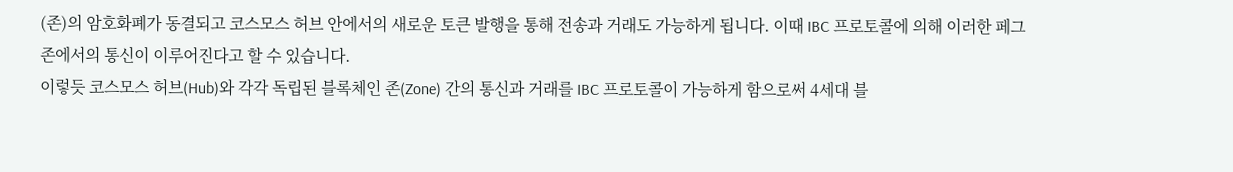(존)의 암호화폐가 동결되고 코스모스 허브 안에서의 새로운 토큰 발행을 통해 전송과 거래도 가능하게 됩니다. 이때 IBC 프로토콜에 의해 이러한 페그 존에서의 통신이 이루어진다고 할 수 있습니다.
이렇듯 코스모스 허브(Hub)와 각각 독립된 블록체인 존(Zone) 간의 통신과 거래를 IBC 프로토콜이 가능하게 함으로써 4세대 블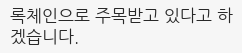록체인으로 주목받고 있다고 하겠습니다.